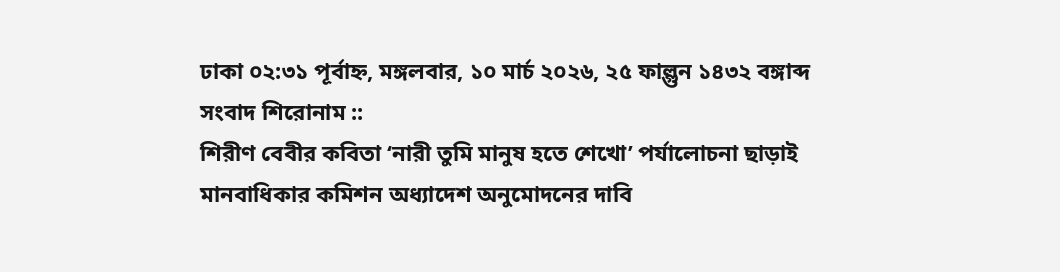ঢাকা ০২:৩১ পূর্বাহ্ন, মঙ্গলবার, ১০ মার্চ ২০২৬, ২৫ ফাল্গুন ১৪৩২ বঙ্গাব্দ
সংবাদ শিরোনাম ::
শিরীণ বেবীর কবিতা ‘নারী তুমি মানুষ হতে শেখো’ পর্যালোচনা ছাড়াই মানবাধিকার কমিশন অধ্যাদেশ অনুমোদনের দাবি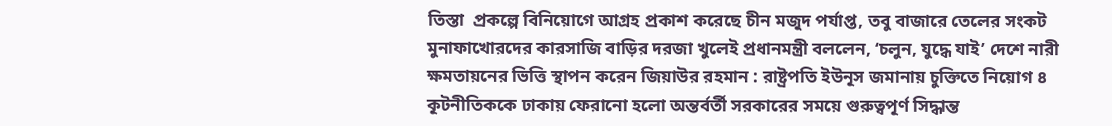তিস্তা  প্রকল্পে বিনিয়োগে আগ্রহ প্রকাশ করেছে চীন মজুদ পর্যাপ্ত, তবু বাজারে তেলের সংকট  মুনাফাখোরদের কারসাজি বাড়ির দরজা খুলেই প্রধানমন্ত্রী বললেন, ‘চলুন, যুদ্ধে যাই’ দেশে নারী ক্ষমতায়নের ভিত্তি স্থাপন করেন জিয়াউর রহমান : রাষ্ট্রপতি ইউনূস জমানায় চুক্তিতে নিয়োগ ৪ কূটনীতিককে ঢাকায় ফেরানো হলো অন্তর্বর্তী সরকারের সময়ে গুরুত্বপূর্ণ সিদ্ধান্ত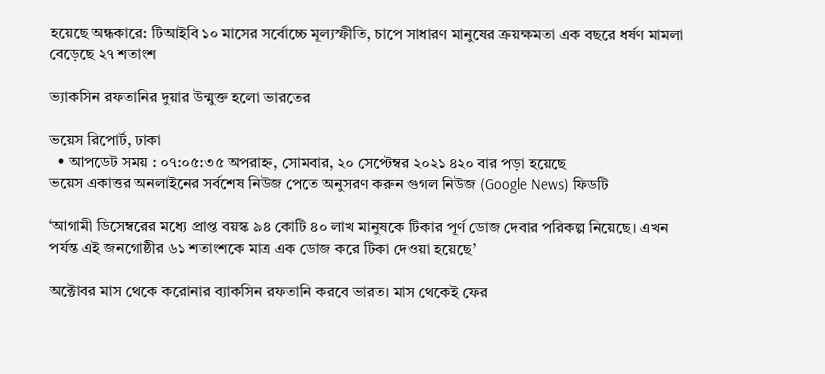হয়েছে অন্ধকারে: টিআইবি ১০ মাসের সর্বোচ্চে মূল্যস্ফীতি, চাপে সাধারণ মানুষের ক্রয়ক্ষমতা এক বছরে ধর্ষণ মামলা বেড়েছে ২৭ শতাংশ

ভ্যাকসিন রফতানির দুয়ার উন্মুক্ত হলো ভারতের

ভয়েস রিপোর্ট, ঢাকা
  • আপডেট সময় : ০৭:০৫:৩৫ অপরাহ্ন, সোমবার, ২০ সেপ্টেম্বর ২০২১ ৪২০ বার পড়া হয়েছে
ভয়েস একাত্তর অনলাইনের সর্বশেষ নিউজ পেতে অনুসরণ করুন গুগল নিউজ (Google News) ফিডটি

‘আগামী ডিসেম্বরের মধ্যে প্রাপ্ত বয়স্ক ৯৪ কোটি ৪০ লাখ মানুষকে টিকার পূর্ণ ডোজ দেবার পরিকল্প নিয়েছে। এখন পর্যন্ত এই জনগোষ্ঠীর ৬১ শতাংশকে মাত্র এক ডোজ করে টিকা দেওয়া হয়েছে’

অক্টোবর মাস থেকে করোনার ব্যাকসিন রফতানি করবে ভারত। মাস থেকেই ফের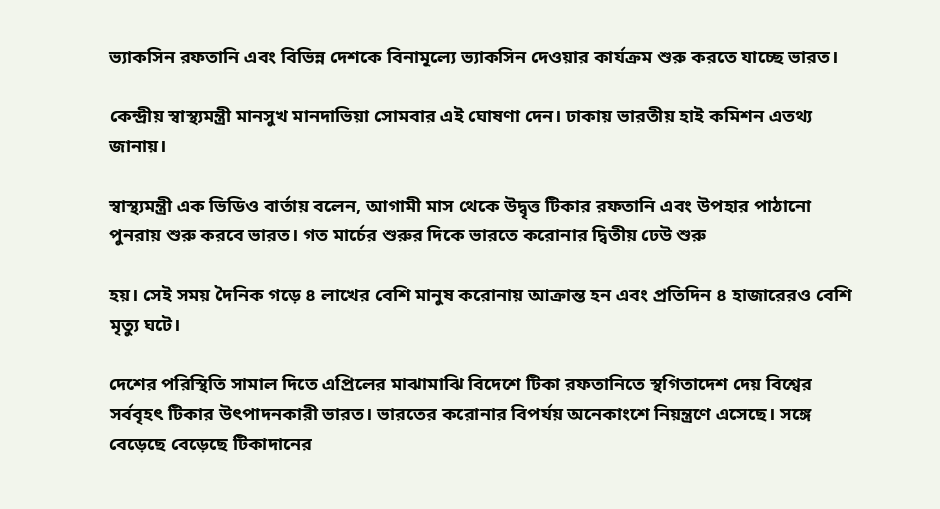ভ্যাকসিন রফতানি এবং বিভিন্ন দেশকে বিনামূল্যে ভ্যাকসিন দেওয়ার কার্যক্রম শুরু করতে যাচ্ছে ভারত।

কেন্দ্রীয় স্বাস্থ্যমন্ত্রী মানসুখ মানদাভিয়া সোমবার এই ঘোষণা দেন। ঢাকায় ভারতীয় হাই কমিশন এতথ্য জানায়।

স্বাস্থ্যমন্ত্রী এক ভিডিও বার্তায় বলেন, আগামী মাস থেকে উদ্বৃত্ত টিকার রফতানি এবং উপহার পাঠানো পুনরায় শুরু করবে ভারত। গত মার্চের শুরুর দিকে ভারতে করোনার দ্বিতীয় ঢেউ শুরু

হয়। সেই সময় দৈনিক গড়ে ৪ লাখের বেশি মানুষ করোনায় আক্রান্ত হন এবং প্রতিদিন ৪ হাজারেরও বেশি মৃত্যু ঘটে।

দেশের পরিস্থিতি সামাল দিতে এপ্রিলের মাঝামাঝি বিদেশে টিকা রফতানিতে স্থগিতাদেশ দেয় বিশ্বের সর্ববৃহৎ টিকার উৎপাদনকারী ভারত। ভারতের করোনার বিপর্যয় অনেকাংশে নিয়ন্ত্রণে এসেছে। সঙ্গে বেড়েছে বেড়েছে টিকাদানের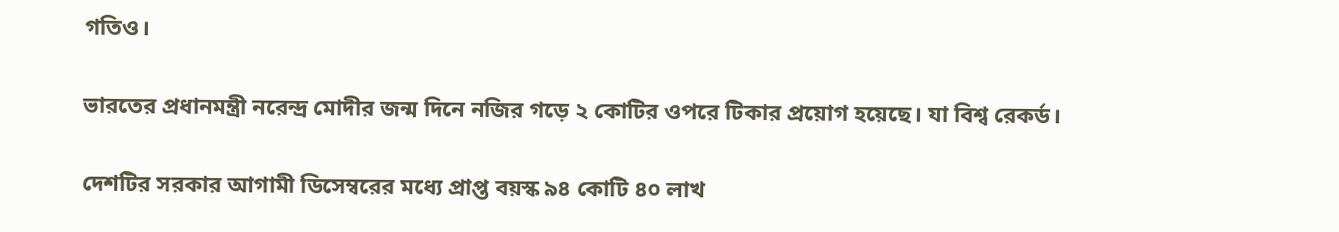গতিও।

ভারতের প্রধানমন্ত্রী নরেন্দ্র মোদীর জন্ম দিনে নজির গড়ে ২ কোটির ওপরে টিকার প্রয়োগ হয়েছে। যা বিশ্ব রেকর্ড।

দেশটির সরকার আগামী ডিসেম্বরের মধ্যে প্রাপ্ত বয়স্ক ৯৪ কোটি ৪০ লাখ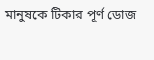মানুষকে টিকার পূর্ণ ডোজ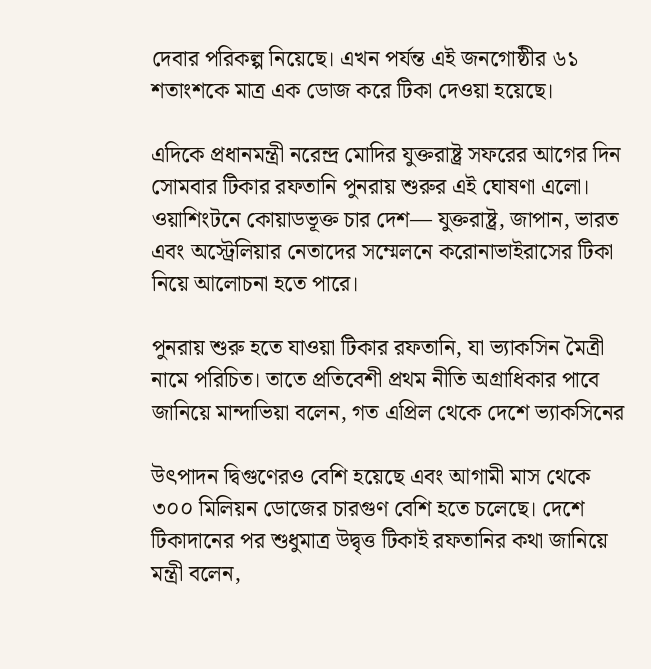দেবার পরিকল্প নিয়েছে। এখন পর্যন্ত এই জনগোষ্ঠীর ৬১ শতাংশকে মাত্র এক ডোজ করে টিকা দেওয়া হয়েছে।

এদিকে প্রধানমন্ত্রী নরেন্দ্র মোদির যুক্তরাষ্ট্র সফরের আগের দিন সোমবার টিকার রফতানি পুনরায় শুরুর এই ঘোষণা এলো। ওয়াশিংটনে কোয়াডভূক্ত চার দেশ— যুক্তরাষ্ট্র, জাপান, ভারত এবং অস্ট্রেলিয়ার নেতাদের সম্মেলনে করোনাভাইরাসের টিকা নিয়ে আলোচনা হতে পারে।

পুনরায় শুরু হতে যাওয়া টিকার রফতানি, যা ভ্যাকসিন মৈত্রী নামে পরিচিত। তাতে প্রতিবেশী প্রথম নীতি অগ্রাধিকার পাবে জানিয়ে মান্দাভিয়া বলেন, গত এপ্রিল থেকে দেশে ভ্যাকসিনের

উৎপাদন দ্বিগুণেরও বেশি হয়েছে এবং আগামী মাস থেকে ৩০০ মিলিয়ন ডোজের চারগুণ বেশি হতে চলেছে। দেশে টিকাদানের পর শুধুমাত্র উদ্বৃত্ত টিকাই রফতানির কথা জানিয়ে মন্ত্রী বলেন,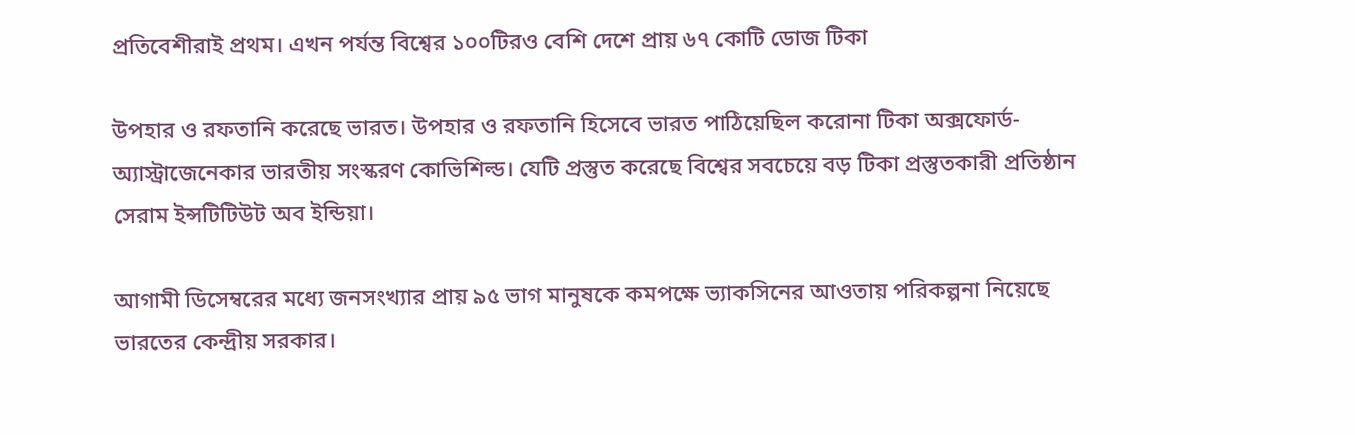প্রতিবেশীরাই প্রথম। এখন পর্যন্ত বিশ্বের ১০০টিরও বেশি দেশে প্রায় ৬৭ কোটি ডোজ টিকা

উপহার ও রফতানি করেছে ভারত। উপহার ও রফতানি হিসেবে ভারত পাঠিয়েছিল করোনা টিকা অক্সফোর্ড-অ্যাস্ট্রাজেনেকার ভারতীয় সংস্করণ কোভিশিল্ড। যেটি প্রস্তুত করেছে বিশ্বের সবচেয়ে বড় টিকা প্রস্তুতকারী প্রতিষ্ঠান সেরাম ইন্সটিটিউট অব ইন্ডিয়া।

আগামী ডিসেম্বরের মধ্যে জনসংখ্যার প্রায় ৯৫ ভাগ মানুষকে কমপক্ষে ভ্যাকসিনের আওতায় পরিকল্পনা নিয়েছে ভারতের কেন্দ্রীয় সরকার।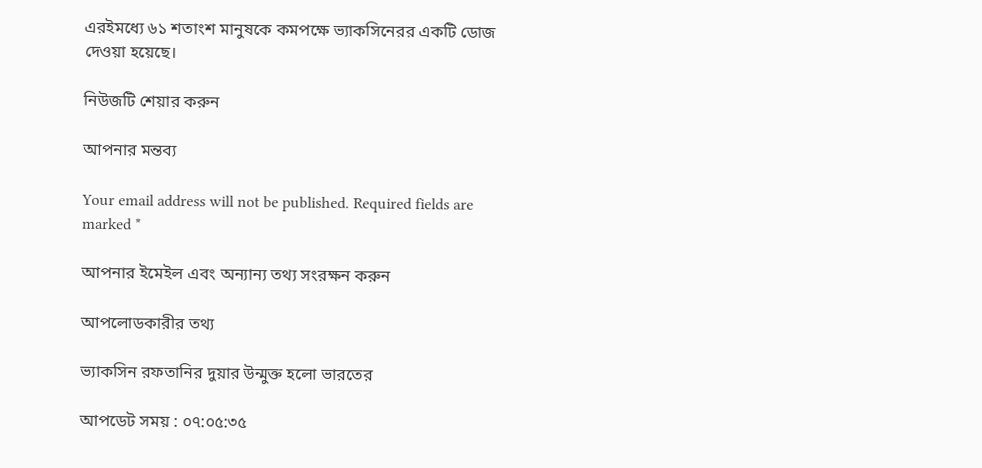এরইমধ্যে ৬১ শতাংশ মানুষকে কমপক্ষে ভ্যাকসিনেরর একটি ডোজ দেওয়া হয়েছে।

নিউজটি শেয়ার করুন

আপনার মন্তব্য

Your email address will not be published. Required fields are marked *

আপনার ইমেইল এবং অন্যান্য তথ্য সংরক্ষন করুন

আপলোডকারীর তথ্য

ভ্যাকসিন রফতানির দুয়ার উন্মুক্ত হলো ভারতের

আপডেট সময় : ০৭:০৫:৩৫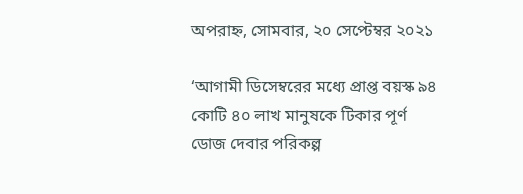অপরাহ্ন, সোমবার, ২০ সেপ্টেম্বর ২০২১

‘আগামী ডিসেম্বরের মধ্যে প্রাপ্ত বয়স্ক ৯৪ কোটি ৪০ লাখ মানুষকে টিকার পূর্ণ ডোজ দেবার পরিকল্প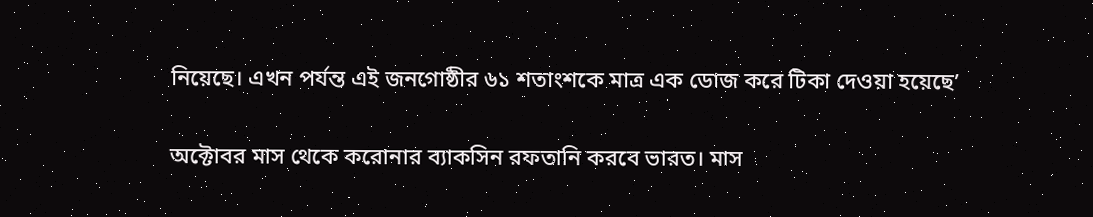নিয়েছে। এখন পর্যন্ত এই জনগোষ্ঠীর ৬১ শতাংশকে মাত্র এক ডোজ করে টিকা দেওয়া হয়েছে’

অক্টোবর মাস থেকে করোনার ব্যাকসিন রফতানি করবে ভারত। মাস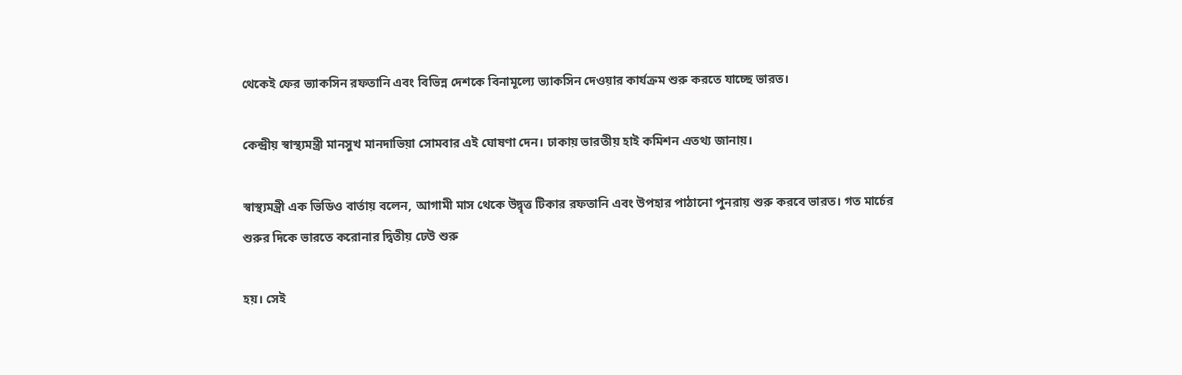থেকেই ফের ভ্যাকসিন রফতানি এবং বিভিন্ন দেশকে বিনামূল্যে ভ্যাকসিন দেওয়ার কার্যক্রম শুরু করতে যাচ্ছে ভারত।

কেন্দ্রীয় স্বাস্থ্যমন্ত্রী মানসুখ মানদাভিয়া সোমবার এই ঘোষণা দেন। ঢাকায় ভারতীয় হাই কমিশন এতথ্য জানায়।

স্বাস্থ্যমন্ত্রী এক ভিডিও বার্তায় বলেন, আগামী মাস থেকে উদ্বৃত্ত টিকার রফতানি এবং উপহার পাঠানো পুনরায় শুরু করবে ভারত। গত মার্চের শুরুর দিকে ভারতে করোনার দ্বিতীয় ঢেউ শুরু

হয়। সেই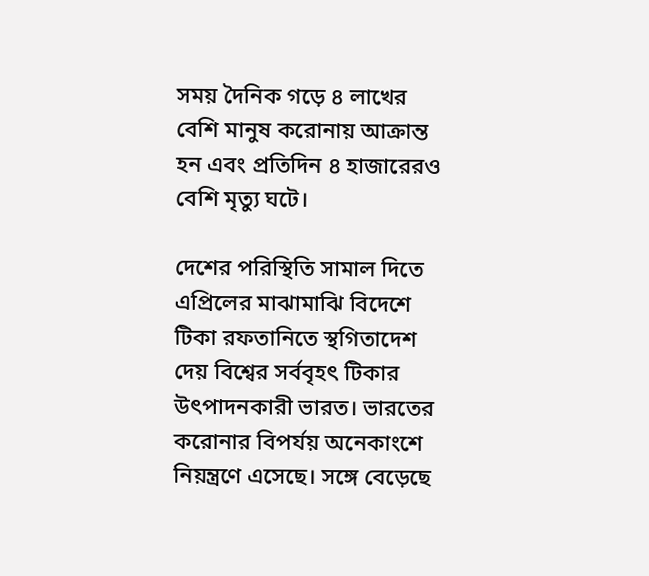সময় দৈনিক গড়ে ৪ লাখের বেশি মানুষ করোনায় আক্রান্ত হন এবং প্রতিদিন ৪ হাজারেরও বেশি মৃত্যু ঘটে।

দেশের পরিস্থিতি সামাল দিতে এপ্রিলের মাঝামাঝি বিদেশে টিকা রফতানিতে স্থগিতাদেশ দেয় বিশ্বের সর্ববৃহৎ টিকার উৎপাদনকারী ভারত। ভারতের করোনার বিপর্যয় অনেকাংশে নিয়ন্ত্রণে এসেছে। সঙ্গে বেড়েছে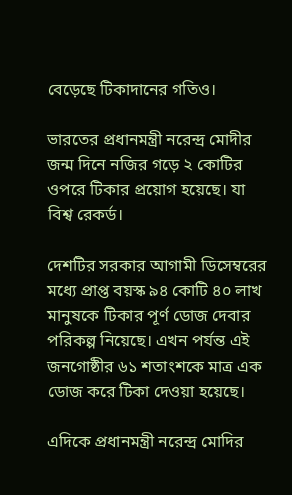বেড়েছে টিকাদানের গতিও।

ভারতের প্রধানমন্ত্রী নরেন্দ্র মোদীর জন্ম দিনে নজির গড়ে ২ কোটির ওপরে টিকার প্রয়োগ হয়েছে। যা বিশ্ব রেকর্ড।

দেশটির সরকার আগামী ডিসেম্বরের মধ্যে প্রাপ্ত বয়স্ক ৯৪ কোটি ৪০ লাখ মানুষকে টিকার পূর্ণ ডোজ দেবার পরিকল্প নিয়েছে। এখন পর্যন্ত এই জনগোষ্ঠীর ৬১ শতাংশকে মাত্র এক ডোজ করে টিকা দেওয়া হয়েছে।

এদিকে প্রধানমন্ত্রী নরেন্দ্র মোদির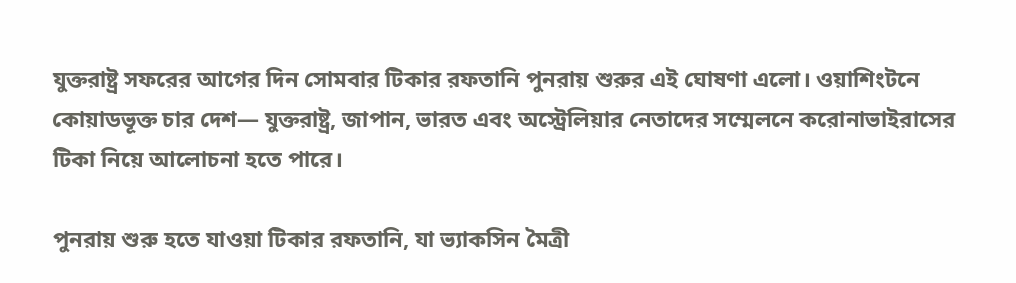যুক্তরাষ্ট্র সফরের আগের দিন সোমবার টিকার রফতানি পুনরায় শুরুর এই ঘোষণা এলো। ওয়াশিংটনে কোয়াডভূক্ত চার দেশ— যুক্তরাষ্ট্র, জাপান, ভারত এবং অস্ট্রেলিয়ার নেতাদের সম্মেলনে করোনাভাইরাসের টিকা নিয়ে আলোচনা হতে পারে।

পুনরায় শুরু হতে যাওয়া টিকার রফতানি, যা ভ্যাকসিন মৈত্রী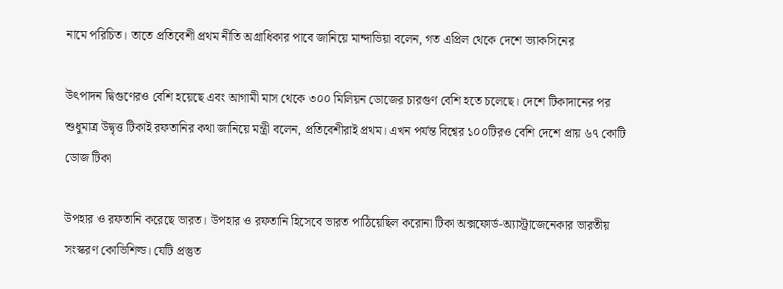নামে পরিচিত। তাতে প্রতিবেশী প্রথম নীতি অগ্রাধিকার পাবে জানিয়ে মান্দাভিয়া বলেন, গত এপ্রিল থেকে দেশে ভ্যাকসিনের

উৎপাদন দ্বিগুণেরও বেশি হয়েছে এবং আগামী মাস থেকে ৩০০ মিলিয়ন ডোজের চারগুণ বেশি হতে চলেছে। দেশে টিকাদানের পর শুধুমাত্র উদ্বৃত্ত টিকাই রফতানির কথা জানিয়ে মন্ত্রী বলেন, প্রতিবেশীরাই প্রথম। এখন পর্যন্ত বিশ্বের ১০০টিরও বেশি দেশে প্রায় ৬৭ কোটি ডোজ টিকা

উপহার ও রফতানি করেছে ভারত। উপহার ও রফতানি হিসেবে ভারত পাঠিয়েছিল করোনা টিকা অক্সফোর্ড-অ্যাস্ট্রাজেনেকার ভারতীয় সংস্করণ কোভিশিল্ড। যেটি প্রস্তুত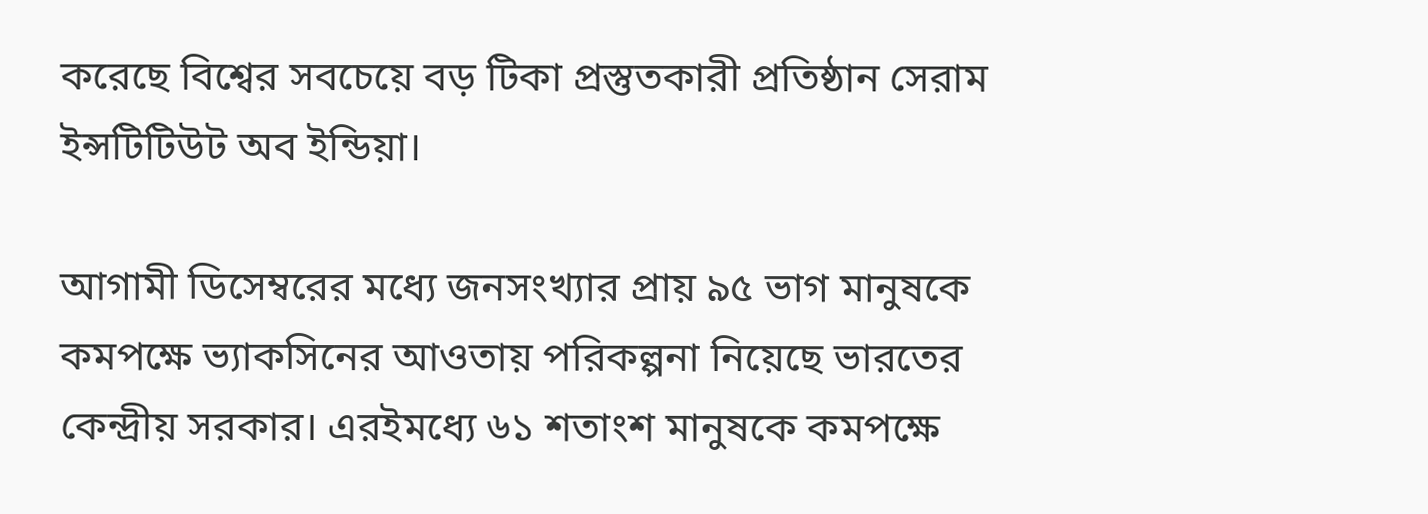করেছে বিশ্বের সবচেয়ে বড় টিকা প্রস্তুতকারী প্রতিষ্ঠান সেরাম ইন্সটিটিউট অব ইন্ডিয়া।

আগামী ডিসেম্বরের মধ্যে জনসংখ্যার প্রায় ৯৫ ভাগ মানুষকে কমপক্ষে ভ্যাকসিনের আওতায় পরিকল্পনা নিয়েছে ভারতের কেন্দ্রীয় সরকার। এরইমধ্যে ৬১ শতাংশ মানুষকে কমপক্ষে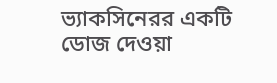ভ্যাকসিনেরর একটি ডোজ দেওয়া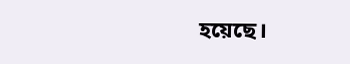হয়েছে।